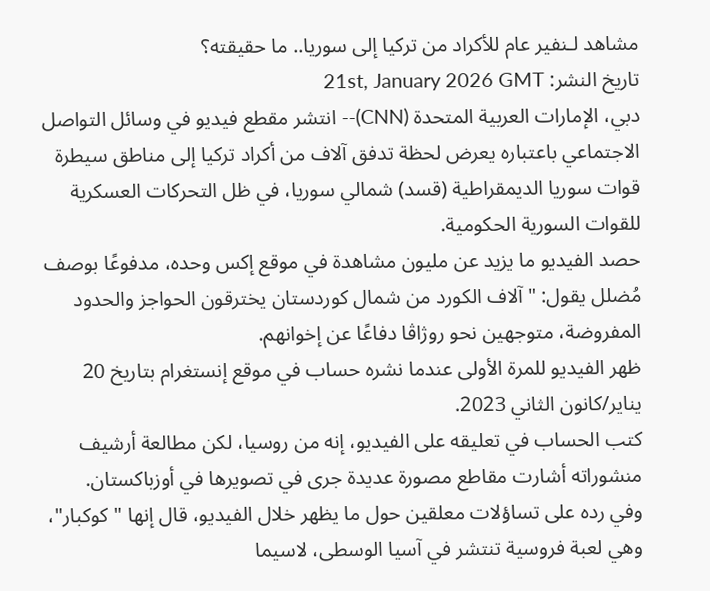مشاهد لـنفير عام للأكراد من تركيا إلى سوريا.. ما حقيقته؟
تاريخ النشر: 21st, January 2026 GMT
دبي، الإمارات العربية المتحدة (CNN)-- انتشر مقطع فيديو في وسائل التواصل الاجتماعي باعتباره يعرض لحظة تدفق آلاف من أكراد تركيا إلى مناطق سيطرة قوات سوريا الديمقراطية (قسد) شمالي سوريا، في ظل التحركات العسكرية للقوات السورية الحكومية.
حصد الفيديو ما يزيد عن مليون مشاهدة في موقع إكس وحده، مدفوعًا بوصف مُضلل يقول: "آلاف الكورد من شمال كوردستان يخترقون الحواجز والحدود المفروضة، متوجهين نحو روژاڤا دفاعًا عن إخوانهم.
ظهر الفيديو للمرة الأولى عندما نشره حساب في موقع إنستغرام بتاريخ 20 يناير/كانون الثاني 2023.
كتب الحساب في تعليقه على الفيديو، إنه من روسيا، لكن مطالعة أرشيف منشوراته أشارت مقاطع مصورة عديدة جرى في تصويرها في أوزباكستان.
وفي رده على تساؤلات معلقين حول ما يظهر خلال الفيديو، قال إنها "كوكبار"، وهي لعبة فروسية تنتشر في آسيا الوسطى، لاسيما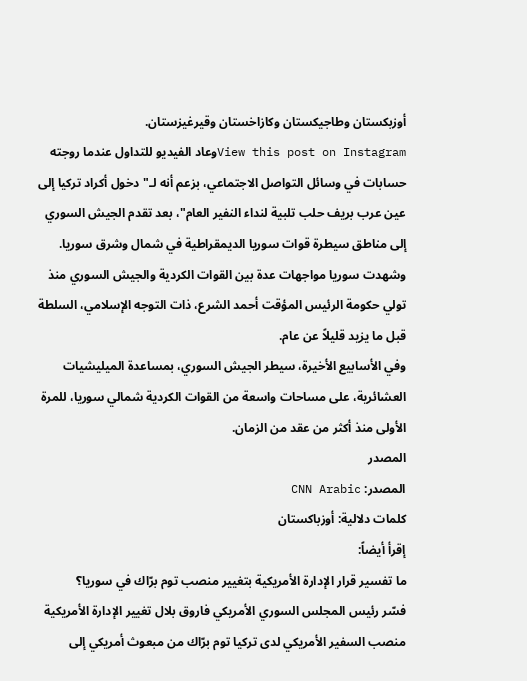أوزبكستان وطاجيكستان وكازاخستان وقيرغيزستان.
View this post on Instagramوعاد الفيديو للتداول عندما روجته حسابات في وسائل التواصل الاجتماعي، بزعم أنه لـ"دخول أكراد تركيا إلى عين عرب بريف حلب تلبية لنداء النفير العام"، بعد تقدم الجيش السوري إلى مناطق سيطرة قوات سوريا الديمقراطية في شمال وشرق سوريا.
وشهدت سوريا مواجهات عدة بين القوات الكردية والجيش السوري منذ تولي حكومة الرئيس المؤقت أحمد الشرع، ذات التوجه الإسلامي، السلطة قبل ما يزيد قليلاً عن عام.
وفي الأسابيع الأخيرة، سيطر الجيش السوري، بمساعدة الميليشيات العشائرية، على مساحات واسعة من القوات الكردية شمالي سوريا، للمرة الأولى منذ أكثر من عقد من الزمان.
المصدر
المصدر: CNN Arabic
كلمات دلالية: أوزباكستان
إقرأ أيضاً:
ما تفسير قرار الإدارة الأمريكية بتغيير منصب توم برّاك في سوريا؟
فسّر رئيس المجلس السوري الأمريكي فاروق بلال تغيير الإدارة الأمريكية منصب السفير الأمريكي لدى تركيا توم برّاك من مبعوث أمريكي إلى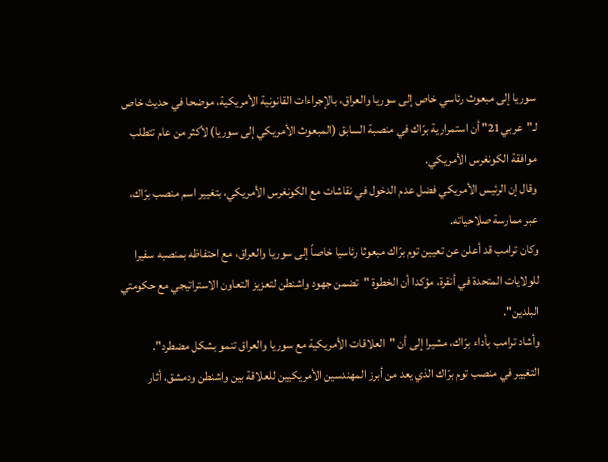سوريا إلى مبعوث رئاسي خاص إلى سوريا والعراق، بالإجراءات القانونية الأمريكية، موضحا في حديث خاص لـ"عربي21" أن استمرارية برّاك في منصبة السابق (المبعوث الأمريكي إلى سوريا) لأكثر من عام تتطلب موافقة الكونغرس الأمريكي.
وقال إن الرئيس الأمريكي فضل عدم الدخول في نقاشات مع الكونغرس الأمريكي، بتغيير اسم منصب برّاك، عبر ممارسة صلاحياته.
وكان ترامب قد أعلن عن تعيين توم برّاك مبعوثا رئاسيا خاصاً إلى سوريا والعراق، مع احتفاظه بمنصبه سفيرا للولايات المتحدة في أنقرة، مؤكدا أن الخطوة "تضمن جهود واشنطن لتعزيز التعاون الاستراتيجي مع حكومتي البلدين".
وأشاد ترامب بأداء برّاك، مشيرا إلى أن "العلاقات الأمريكية مع سوريا والعراق تنمو بشكل مضطرد".
التغيير في منصب توم برّاك الذي يعد من أبرز المهندسين الأمريكيين للعلاقة بين واشنطن ودمشق، أثار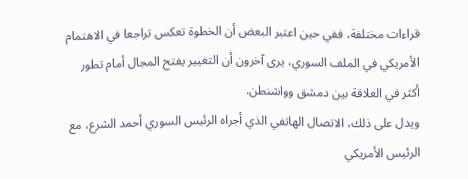قراءات مختلفة، ففي حين اعتبر البعض أن الخطوة تعكس تراجعا في الاهتمام الأمريكي في الملف السوري، يرى آخرون أن التغيير يفتح المجال أمام تطور أكثر في العلاقة بين دمشق وواشنطن.
ويدل على ذلك، الاتصال الهاتفي الذي أجراه الرئيس السوري أحمد الشرع، مع الرئيس الأمريكي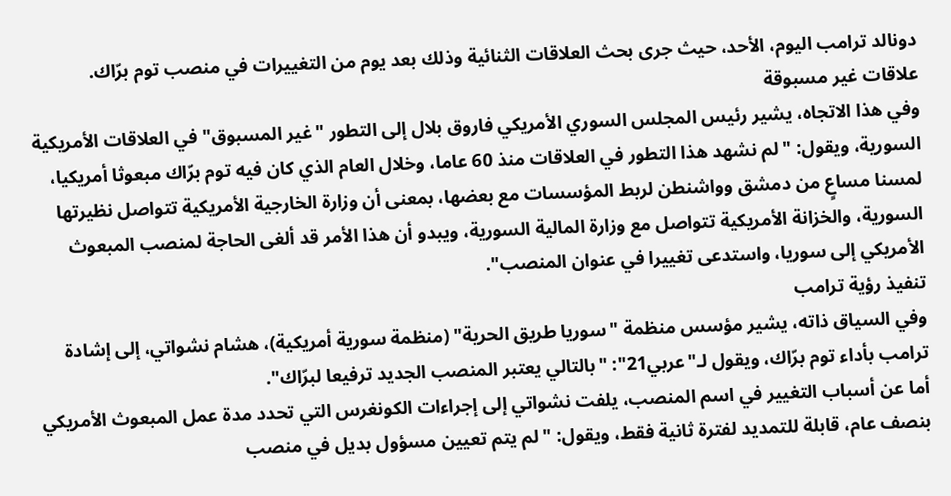دونالد ترامب اليوم، الأحد، حيث جرى بحث العلاقات الثنائية وذلك بعد يوم من التغييرات في منصب توم برّاك.
علاقات غير مسبوقة
وفي هذا الاتجاه، يشير رئيس المجلس السوري الأمريكي فاروق بلال إلى التطور "غير المسبوق" في العلاقات الأمريكية السورية، ويقول: "لم نشهد هذا التطور في العلاقات منذ 60 عاما، وخلال العام الذي كان فيه توم برّاك مبعوثا أمريكيا، لمسنا مساعٍ من دمشق وواشنطن لربط المؤسسات مع بعضها، بمعنى أن وزارة الخارجية الأمريكية تتواصل نظيرتها السورية، والخزانة الأمريكية تتواصل مع وزارة المالية السورية، ويبدو أن هذا الأمر قد ألغى الحاجة لمنصب المبعوث الأمريكي إلى سوريا، واستدعى تغييرا في عنوان المنصب".
تنفيذ رؤية ترامب
وفي السياق ذاته، يشير مؤسس منظمة "سوريا طريق الحرية" (منظمة سورية أمريكية)، هشام نشواتي، إلى إشادة ترامب بأداء توم برّاك، ويقول لـ"عربي21": "بالتالي يعتبر المنصب الجديد ترفيعا لبرّاك".
أما عن أسباب التغيير في اسم المنصب، يلفت نشواتي إلى إجراءات الكونغرس التي تحدد مدة عمل المبعوث الأمريكي بنصف عام، قابلة للتمديد لفترة ثانية فقط، ويقول: "لم يتم تعيين مسؤول بديل في منصب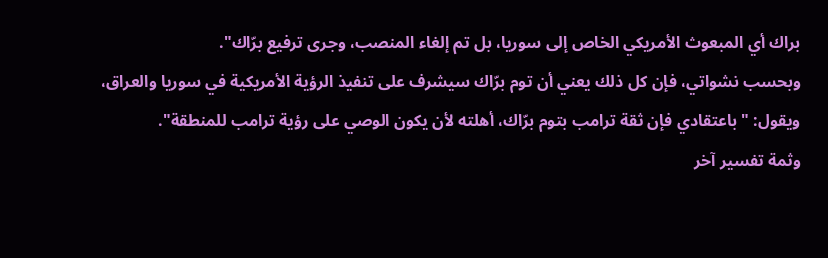براك أي المبعوث الأمريكي الخاص إلى سوريا، بل تم إلغاء المنصب، وجرى ترفيع برّاك".
وبحسب نشواتي، فإن كل ذلك يعني أن توم برّاك سيشرف على تنفيذ الرؤية الأمريكية في سوريا والعراق، ويقول: "باعتقادي فإن ثقة ترامب بتوم برّاك، أهلته لأن يكون الوصي على رؤية ترامب للمنطقة".
وثمة تفسير آخر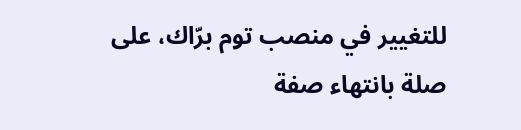للتغيير في منصب توم برّاك، على صلة بانتهاء صفة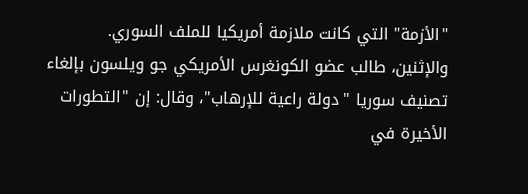"الأزمة" التي كانت ملازمة أمريكيا للملف السوري.
والإثنين، طالب عضو الكونغرس الأمريكي جو ويلسون بإلغاء تصنيف سوريا "دولة راعية للإرهاب"، وقال: إن "التطورات الأخيرة في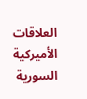العلاقات الأميركية السورية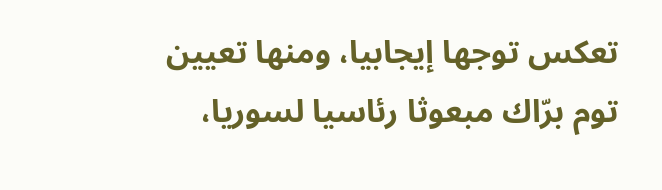تعكس توجها إيجابيا، ومنها تعيين توم برّاك مبعوثا رئاسيا لسوريا،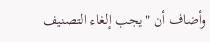وأضاف أن "يجب إلغاء التصنيف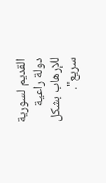القديم لسورية دولة راعية للإرهاب بشكل سريع".